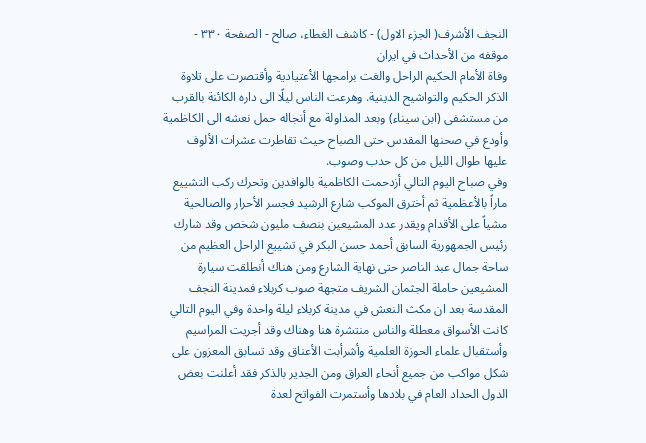النجف الأشرف( الجزء الاول) - كاشف الغطاء، صالح - الصفحة ٣٣٠ - موقفه من الأحداث في ايران
وفاة الأمام الحكيم الراحل والغت برامجها الأعتيادية وأقتصرت على تلاوة الذكر الحكيم والتواشيح الدينية. وهرعت الناس ليلًا الى داره الكائنة بالقرب من مستشفى (ابن سيناء) وبعد المداولة مع أنجاله حمل نعشه الى الكاظمية وأودع في صحنها المقدس حتى الصباح حيث تقاطرت عشرات الألوف عليها طوال الليل من كل حدب وصوب.
وفي صباح اليوم التالي أزدحمت الكاظمية بالوافدين وتحرك ركب التشييع ماراً بالأعظمية ثم أخترق الموكب شارع الرشيد فجسر الأحرار والصالحية مشياً على الأقدام ويقدر عدد المشيعين بنصف مليون شخص وقد شارك رئيس الجمهورية السابق أحمد حسن البكر في تشييع الراحل العظيم من ساحة جمال عبد الناصر حتى نهاية الشارع ومن هناك أنطلقت سيارة المشيعين حاملة الجثمان الشريف متجهة صوب كربلاء فمدينة النجف المقدسة بعد ان مكث النعش في مدينة كربلاء ليلة واحدة وفي اليوم التالي كانت الأسواق معطلة والناس منتشرة هنا وهناك وقد أجريت المراسيم وأستقبال علماء الحوزة العلمية وأشرأبت الأعناق وقد تسابق المعزون على شكل مواكب من جميع أنحاء العراق ومن الجدير بالذكر فقد أعلنت بعض الدول الحداد العام في بلادها وأستمرت الفواتح لعدة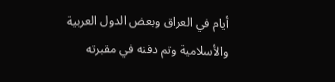أيام في العراق وبعض الدول العربية والأسلامية وتم دفنه في مقبرته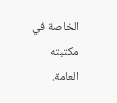الخاصة في مكتبته العامة.